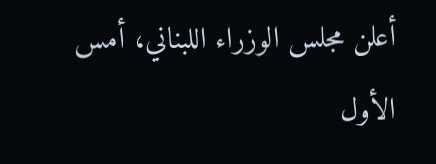أعلن مجلس الوزراء اللبناني، أمس الأول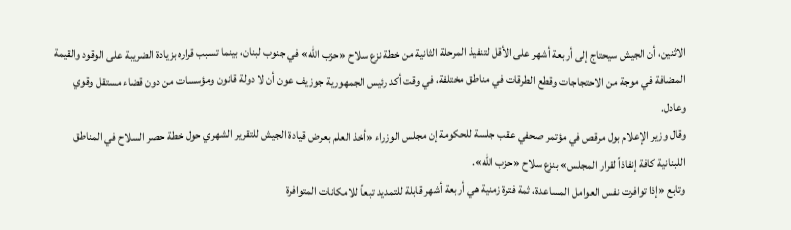الاثنين، أن الجيش سيحتاج إلى أربعة أشهر على الأقل لتنفيذ المرحلة الثانية من خطة نزع سلاح «حزب الله» في جنوب لبنان، بينما تسبب قراره بزيادة الضريبة على الوقود والقيمة المضافة في موجة من الاحتجاجات وقطع الطرقات في مناطق مختلفة، في وقت أكد رئيس الجمهورية جوزيف عون أن لا دولة قانون ومؤسسات من دون قضاء مستقل وقوي وعادل.
وقال وزير الإعلام بول مرقص في مؤتمر صحفي عقب جلسة للحكومة إن مجلس الوزراء «أخذ العلم بعرض قيادة الجيش للتقرير الشهري حول خطة حصر السلاح في المناطق اللبنانية كافة إنفاذاً لقرار المجلس» بنزع سلاح «حزب الله».
وتابع «إذا توافرت نفس العوامل المساعدة، ثمة فترة زمنية هي أربعة أشهر قابلة للتمديد تبعاً للامكانات المتوافرة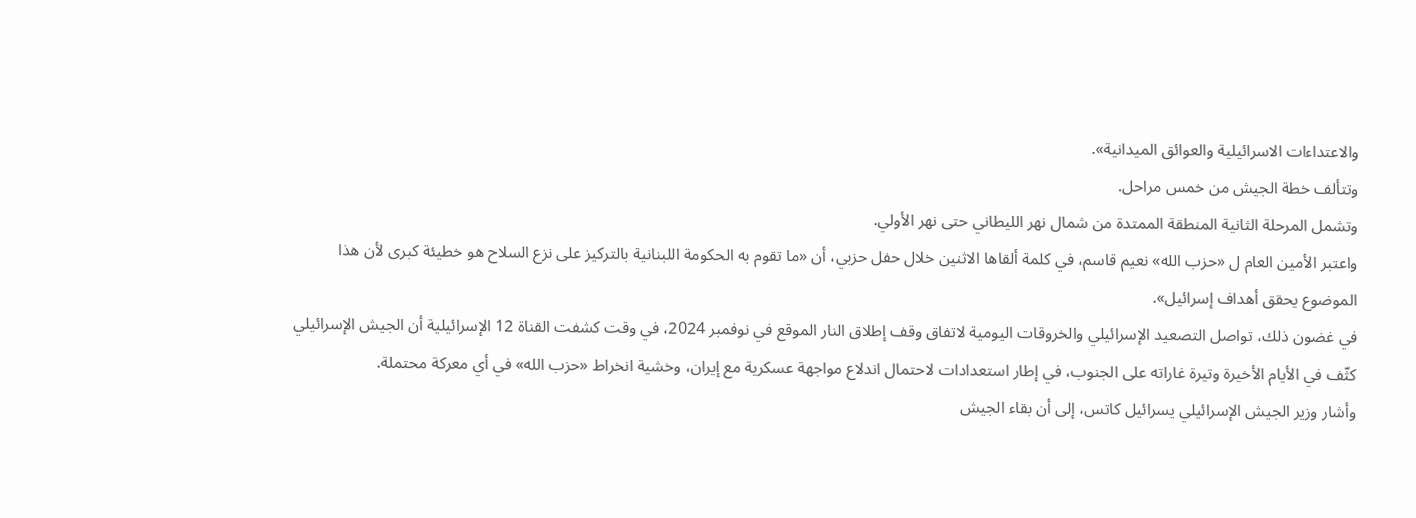والاعتداءات الاسرائيلية والعوائق الميدانية».
وتتألف خطة الجيش من خمس مراحل.
وتشمل المرحلة الثانية المنطقة الممتدة من شمال نهر الليطاني حتى نهر الأولي.
واعتبر الأمين العام ل «حزب الله» نعيم قاسم، في كلمة ألقاها الاثنين خلال حفل حزبي، أن «ما تقوم به الحكومة اللبنانية بالتركيز على نزع السلاح هو خطيئة كبرى لأن هذا الموضوع يحقق أهداف إسرائيل».
في غضون ذلك، تواصل التصعيد الإسرائيلي والخروقات اليومية لاتفاق وقف إطلاق النار الموقع في نوفمبر 2024، في وقت كشفت القناة 12 الإسرائيلية أن الجيش الإسرائيلي كثّف في الأيام الأخيرة وتيرة غاراته على الجنوب، في إطار استعدادات لاحتمال اندلاع مواجهة عسكرية مع إيران، وخشية انخراط «حزب الله» في أي معركة محتملة.
وأشار وزير الجيش الإسرائيلي يسرائيل كاتس، إلى أن بقاء الجيش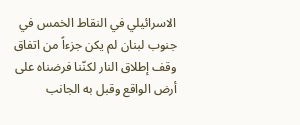الاسرائيلي في النقاط الخمس في جنوب لبنان لم يكن جزءاً من اتفاق وقف إطلاق النار لكنّنا فرضناه على أرض الواقع وقبل به الجانب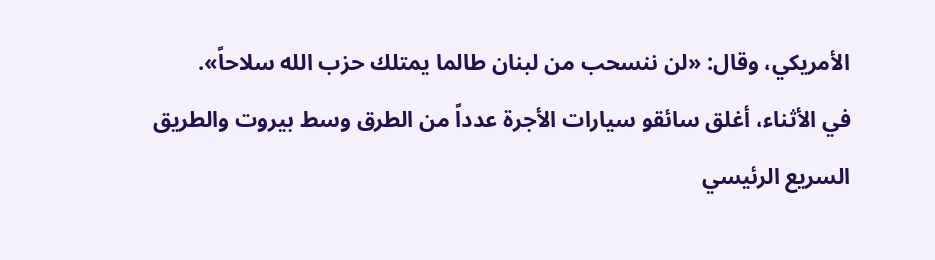الأمريكي، وقال: «لن ننسحب من لبنان طالما يمتلك حزب الله سلاحاً».
في الأثناء، أغلق سائقو سيارات الأجرة عدداً من الطرق وسط بيروت والطريق السريع الرئيسي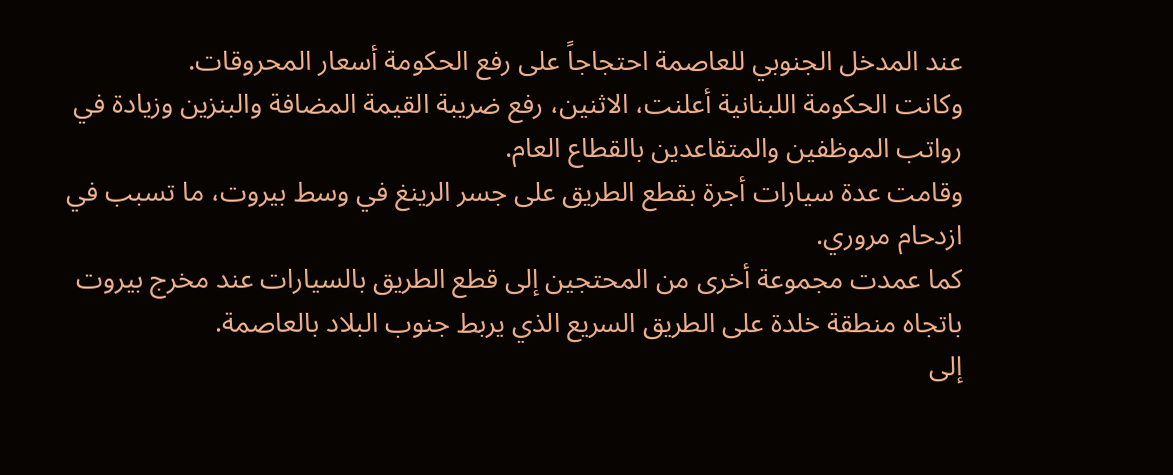عند المدخل الجنوبي للعاصمة احتجاجاً على رفع الحكومة أسعار المحروقات.
وكانت الحكومة اللبنانية أعلنت، الاثنين، رفع ضريبة القيمة المضافة والبنزين وزيادة في رواتب الموظفين والمتقاعدين بالقطاع العام.
وقامت عدة سيارات أجرة بقطع الطريق على جسر الرينغ في وسط بيروت، ما تسبب في ازدحام مروري.
كما عمدت مجموعة أخرى من المحتجين إلى قطع الطريق بالسيارات عند مخرج بيروت باتجاه منطقة خلدة على الطريق السريع الذي يربط جنوب البلاد بالعاصمة.
إلى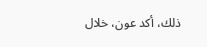ذلك، أكد عون، خلال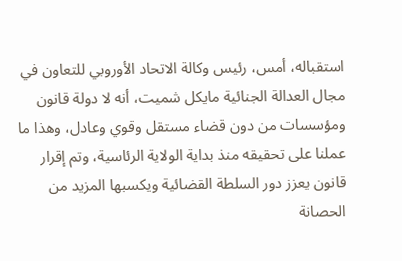استقباله، أمس، رئيس وكالة الاتحاد الأوروبي للتعاون في مجال العدالة الجنائية مايكل شميت، أنه لا دولة قانون ومؤسسات من دون قضاء مستقل وقوي وعادل، وهذا ما عملنا على تحقيقه منذ بداية الولاية الرئاسية، وتم إقرار قانون يعزز دور السلطة القضائية ويكسبها المزيد من الحصانة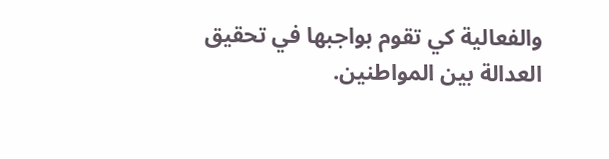والفعالية كي تقوم بواجبها في تحقيق العدالة بين المواطنين.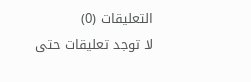التعليقات (0)
لا توجد تعليقات حتى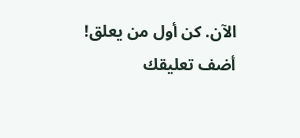الآن. كن أول من يعلق!
أضف تعليقك